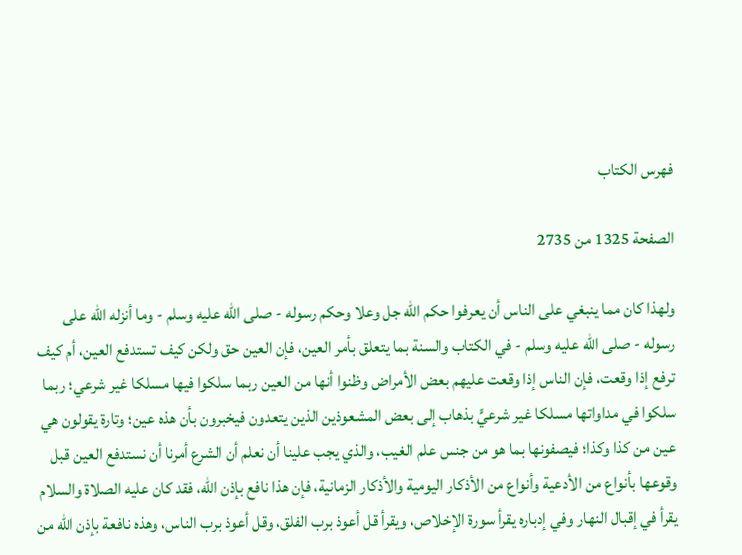فهرس الكتاب

الصفحة 1325 من 2735

ولهذا كان مما ينبغي على الناس أن يعرفوا حكم الله جل وعلا وحكم رسوله - صلى الله عليه وسلم - وما أنزله الله على رسوله - صلى الله عليه وسلم - في الكتاب والسنة بما يتعلق بأمر العين، فإن العين حق ولكن كيف تستدفع العين، أم كيف ترفع إذا وقعت، فإن الناس إذا وقعت عليهم بعض الأمراض وظنوا أنها من العين ربما سلكوا فيها مسلكا غير شرعي؛ ربما سلكوا في مداواتها مسلكا غير شرعيٍّ بذهاب إلى بعض المشعوذين الذين يتعدون فيخبرون بأن هذه عين؛ وتارة يقولون هي عين من كذا وكذا؛ فيصفونها بما هو من جنس علم الغيب، والذي يجب علينا أن نعلم أن الشرع أمرنا أن نستدفع العين قبل وقوعها بأنواع من الأدعية وأنواع من الأذكار اليومية والأذكار الزمانية، فإن هذا نافع بإذن الله، فقد كان عليه الصلاة والسلام يقرأ في إقبال النهار وفي إدباره يقرأ سورة الإخلاص، ويقرأ قل أعوذ برب الفلق، وقل أعوذ برب الناس، وهذه نافعة بإذن الله من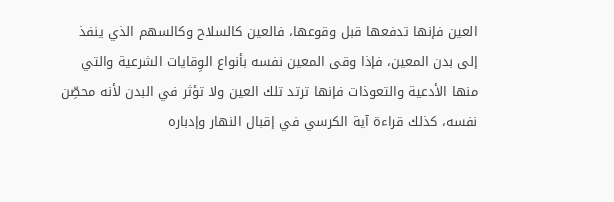العين فإنها تدفعها قبل وقوعها، فالعين كالسلاح وكالسهم الذي ينفذ إلى بدن المعين، فإذا وقى المعين نفسه بأنواع الوِقايات الشرعية والتي منها الأدعية والتعوذات فإنها ترتد تلك العين ولا تؤثر في البدن لأنه محصِّن نفسه، كذلك قراءة آية الكرسي في إقبال النهار وإدباره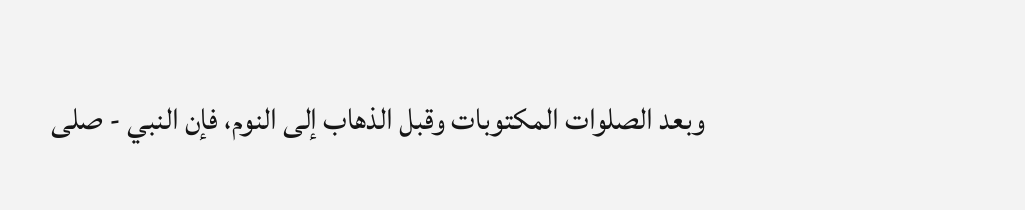وبعد الصلوات المكتوبات وقبل الذهاب إلى النوم، فإن النبي - صلى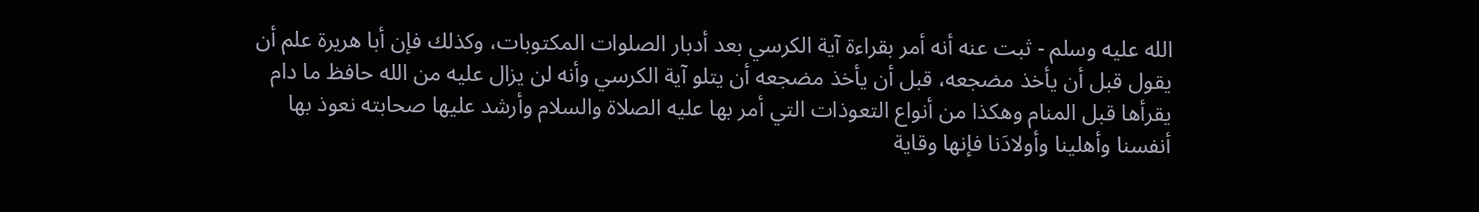الله عليه وسلم - ثبت عنه أنه أمر بقراءة آية الكرسي بعد أدبار الصلوات المكتوبات، وكذلك فإن أبا هريرة علم أن يقول قبل أن يأخذ مضجعه، قبل أن يأخذ مضجعه أن يتلو آية الكرسي وأنه لن يزال عليه من الله حافظ ما دام يقرأها قبل المنام وهكذا من أنواع التعوذات التي أمر بها عليه الصلاة والسلام وأرشد عليها صحابته نعوذ بها أنفسنا وأهلينا وأولادَنا فإنها وقاية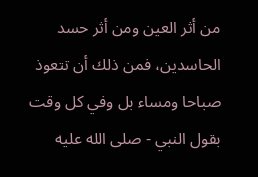من أثر العين ومن أثر حسد الحاسدين، فمن ذلك أن تتعوذ صباحا ومساء بل وفي كل وقت بقول النبي - صلى الله عليه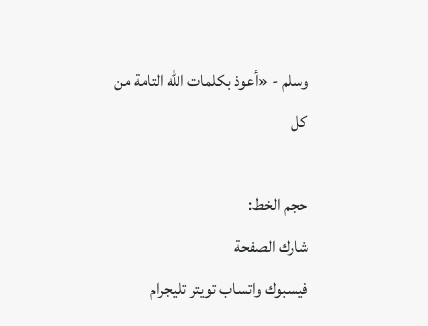وسلم - «أعوذ بكلمات الله التامة من كل

حجم الخط:
شارك الصفحة
فيسبوك واتساب تويتر تليجرام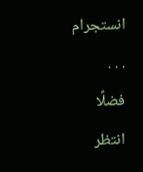انستجرام
. . .
فضلًا انتظر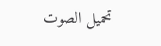تحميل الصوت